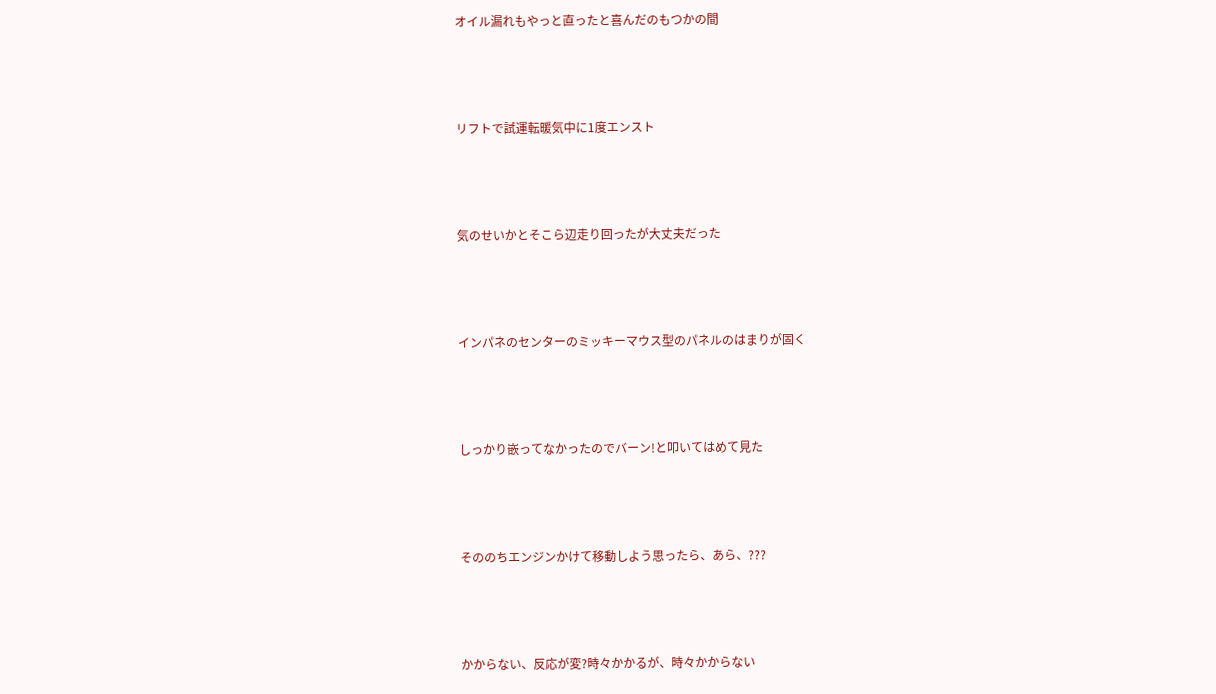オイル漏れもやっと直ったと喜んだのもつかの間



リフトで試運転暖気中に1度エンスト



気のせいかとそこら辺走り回ったが大丈夫だった



インパネのセンターのミッキーマウス型のパネルのはまりが固く



しっかり嵌ってなかったのでバーン!と叩いてはめて見た



そののちエンジンかけて移動しよう思ったら、あら、???



かからない、反応が変?時々かかるが、時々かからない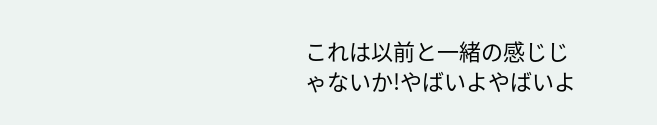これは以前と一緒の感じじゃないか!やばいよやばいよ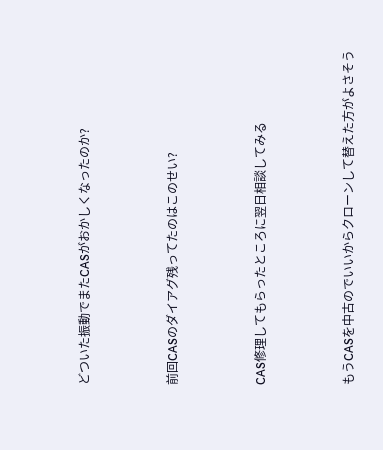どついた振動でまたCASがおかしくなったのか?



前回CASのダイアグ残ってたのはこのせい?



CAS修理してもらったところに翌日相談してみる



もうCASを中古のでいいからクローンして替えた方がよさそう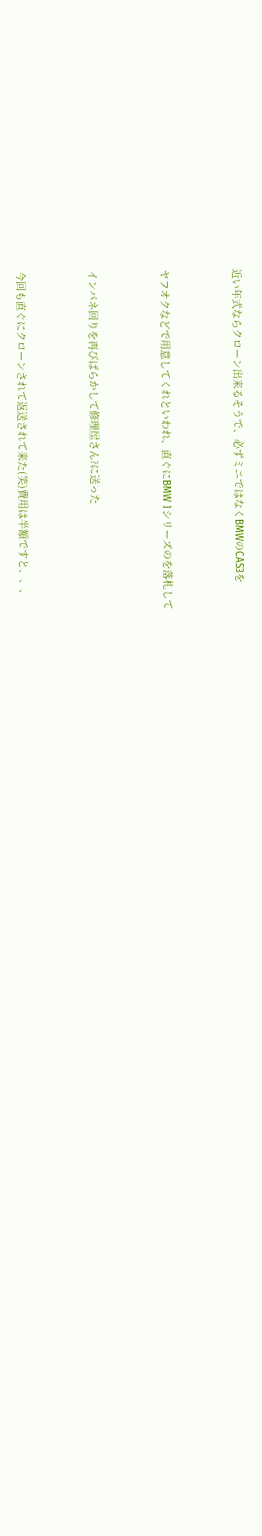近い年式ならクローン出来るそうで、必ずミニではなくBMWのCAS3を



ヤフオクなどで用意してくれといわれ、直ぐにBMW 1シリーズのを落札して



インパネ回りを再びばらかして修理屋さん?に送った



今回も直ぐにクローンされて返送されて来た(笑)費用は半額ですと、、、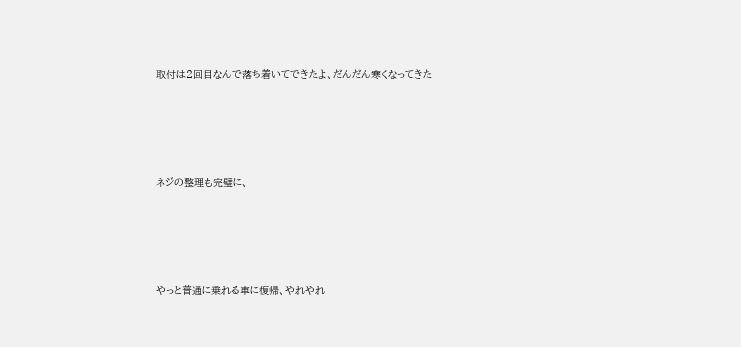取付は2回目なんで落ち着いてできたよ、だんだん寒くなってきた





ネジの整理も完璧に、





やっと普通に乗れる車に復帰、やれやれ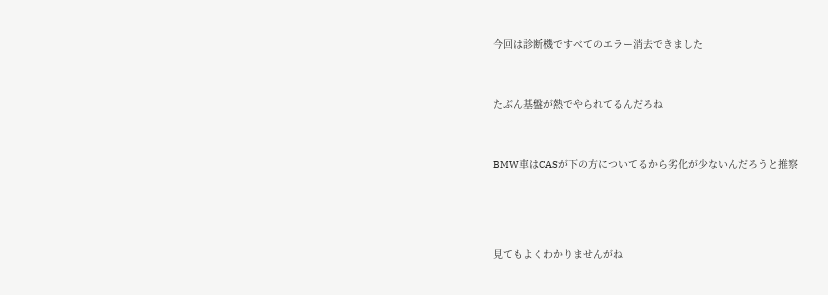今回は診断機ですべてのエラー消去できました



たぶん基盤が熱でやられてるんだろね



BMW車はCASが下の方についてるから劣化が少ないんだろうと推察





見てもよくわかりませんがね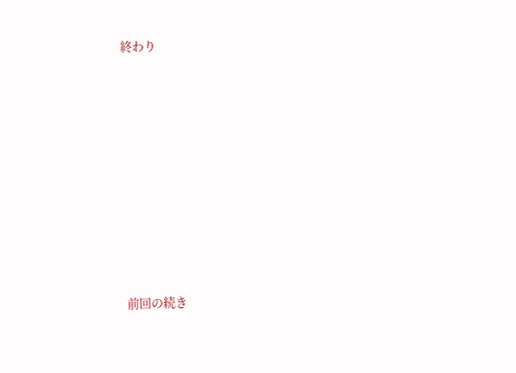終わり













前回の続き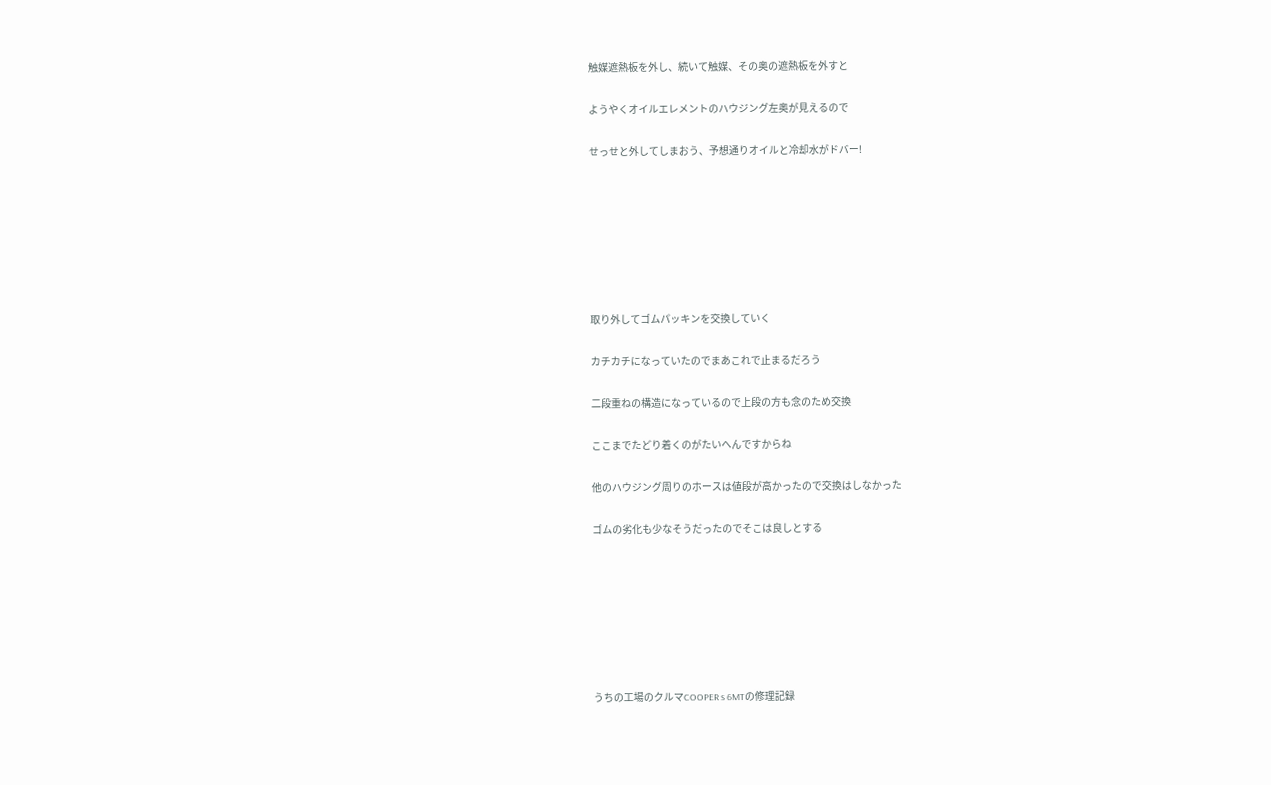触媒遮熱板を外し、続いて触媒、その奥の遮熱板を外すと

ようやくオイルエレメントのハウジング左奥が見えるので

せっせと外してしまおう、予想通りオイルと冷却水がドバー!







取り外してゴムパッキンを交換していく

カチカチになっていたのでまあこれで止まるだろう

二段重ねの構造になっているので上段の方も念のため交換

ここまでたどり着くのがたいへんですからね

他のハウジング周りのホースは値段が高かったので交換はしなかった

ゴムの劣化も少なそうだったのでそこは良しとする







うちの工場のクルマCOOPER s 6MTの修理記録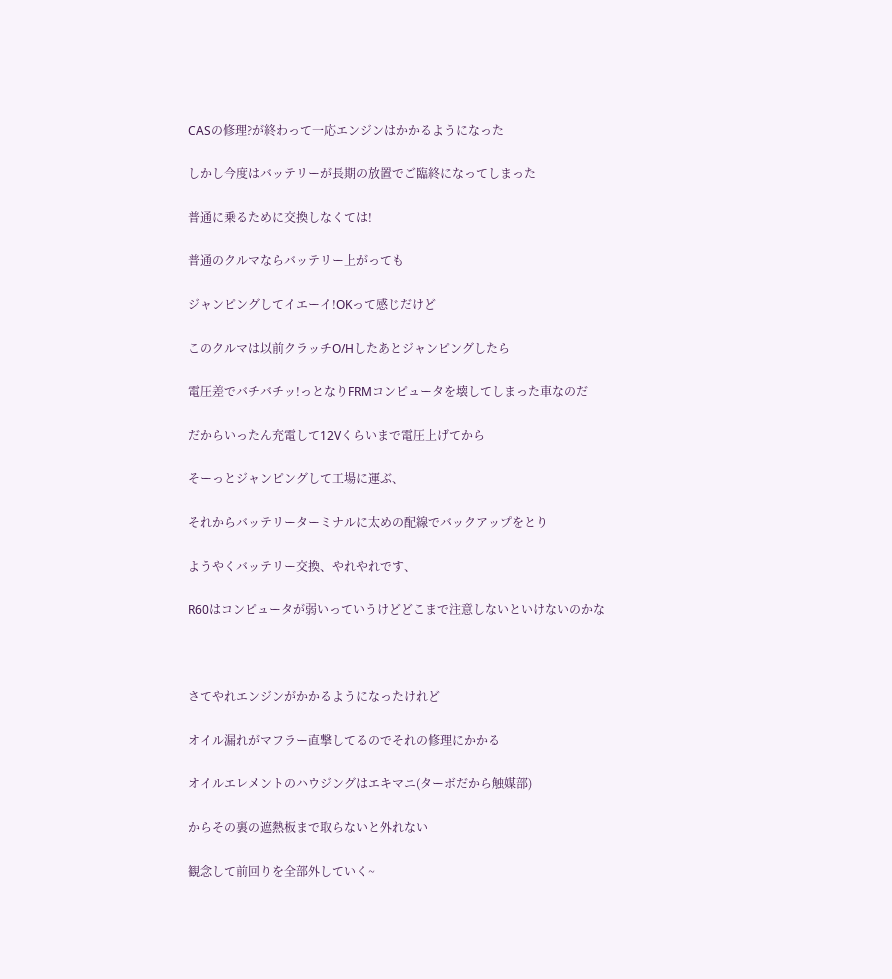CASの修理?が終わって一応エンジンはかかるようになった

しかし今度はバッテリーが長期の放置でご臨終になってしまった

普通に乗るために交換しなくては!

普通のクルマならバッテリー上がっても

ジャンピングしてイエーイ!OKって感じだけど

このクルマは以前クラッチO/Hしたあとジャンピングしたら

電圧差でバチバチッ!っとなりFRMコンピュータを壊してしまった車なのだ

だからいったん充電して12Vくらいまで電圧上げてから

そーっとジャンピングして工場に運ぶ、

それからバッテリーターミナルに太めの配線でバックアップをとり

ようやくバッテリー交換、やれやれです、

R60はコンピュータが弱いっていうけどどこまで注意しないといけないのかな



さてやれエンジンがかかるようになったけれど

オイル漏れがマフラー直撃してるのでそれの修理にかかる

オイルエレメントのハウジングはエキマニ(ターボだから触媒部)

からその裏の遮熱板まで取らないと外れない

観念して前回りを全部外していく~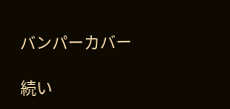バンパーカバー

続い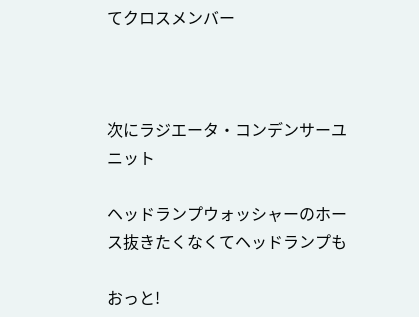てクロスメンバー



次にラジエータ・コンデンサーユニット

ヘッドランプウォッシャーのホース抜きたくなくてヘッドランプも

おっと!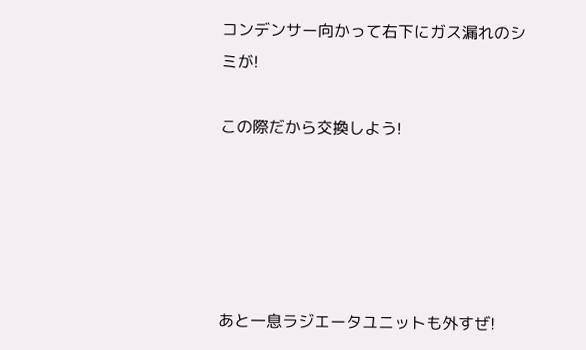コンデンサー向かって右下にガス漏れのシミが!

この際だから交換しよう!





あと一息ラジエータユニットも外すぜ!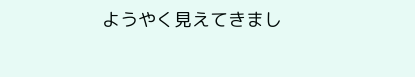ようやく見えてきまし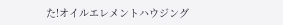た!オイルエレメントハウジング